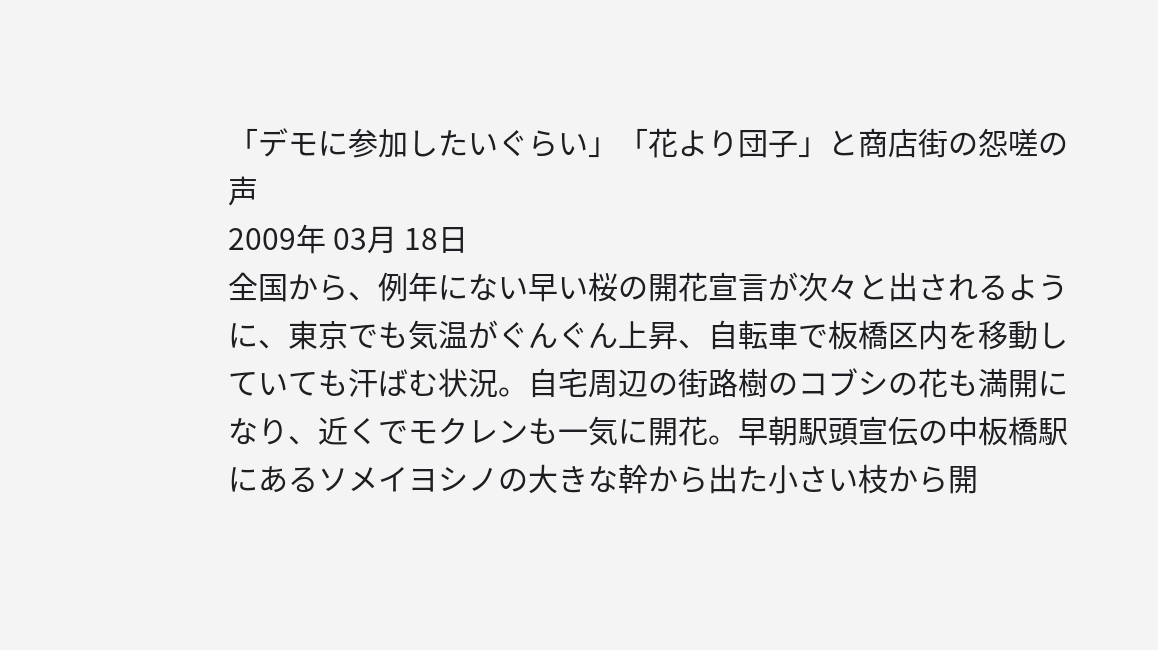「デモに参加したいぐらい」「花より団子」と商店街の怨嗟の声
2009年 03月 18日
全国から、例年にない早い桜の開花宣言が次々と出されるように、東京でも気温がぐんぐん上昇、自転車で板橋区内を移動していても汗ばむ状況。自宅周辺の街路樹のコブシの花も満開になり、近くでモクレンも一気に開花。早朝駅頭宣伝の中板橋駅にあるソメイヨシノの大きな幹から出た小さい枝から開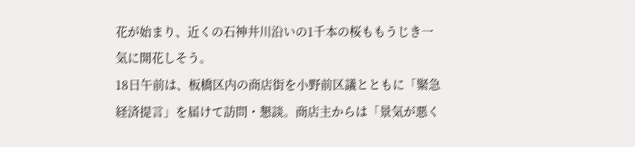花が始まり、近くの石神井川沿いの1千本の桜ももうじき一気に開花しそう。
18日午前は、板橋区内の商店街を小野前区議とともに「緊急経済提言」を届けて訪問・懇談。商店主からは「景気が悪く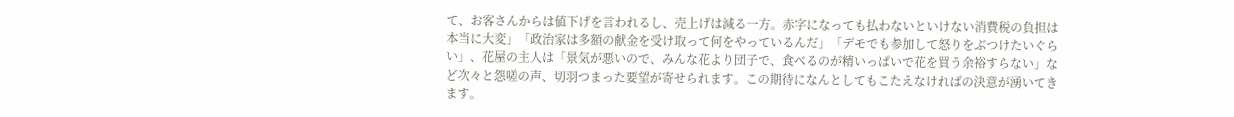て、お客さんからは値下げを言われるし、売上げは減る一方。赤字になっても払わないといけない消費税の負担は本当に大変」「政治家は多額の献金を受け取って何をやっているんだ」「デモでも参加して怒りをぶつけたいぐらい」、花屋の主人は「景気が悪いので、みんな花より団子で、食べるのが精いっぱいで花を買う余裕すらない」など次々と怨嗟の声、切羽つまった要望が寄せられます。この期待になんとしてもこたえなければの決意が湧いてきます。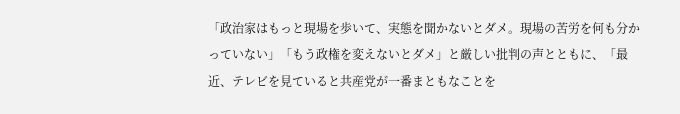「政治家はもっと現場を歩いて、実態を聞かないとダメ。現場の苦労を何も分かっていない」「もう政権を変えないとダメ」と厳しい批判の声とともに、「最近、テレビを見ていると共産党が一番まともなことを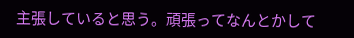主張していると思う。頑張ってなんとかして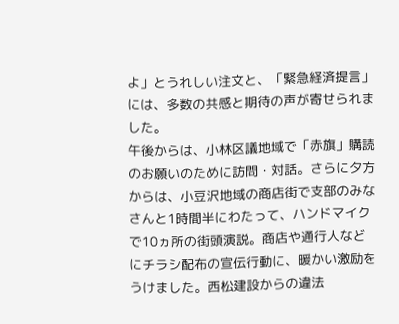よ」とうれしい注文と、「緊急経済提言」には、多数の共感と期待の声が寄せられました。
午後からは、小林区議地域で「赤旗」購読のお願いのために訪問・対話。さらに夕方からは、小豆沢地域の商店街で支部のみなさんと1時間半にわたって、ハンドマイクで10ヵ所の街頭演説。商店や通行人などにチラシ配布の宣伝行動に、暖かい激励をうけました。西松建設からの違法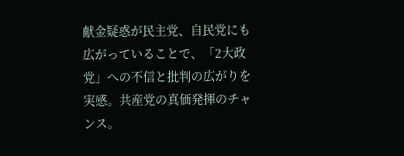献金疑惑が民主党、自民党にも広がっていることで、「2大政党」への不信と批判の広がりを実感。共産党の真価発揮のチャンス。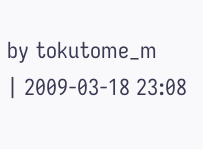by tokutome_m
| 2009-03-18 23:08